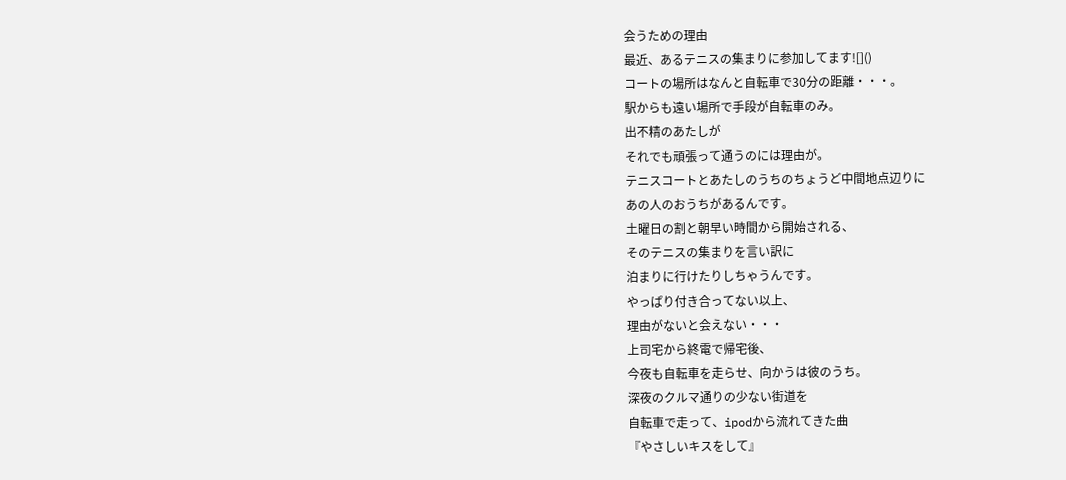会うための理由
最近、あるテニスの集まりに参加してます![]()
コートの場所はなんと自転車で30分の距離・・・。
駅からも遠い場所で手段が自転車のみ。
出不精のあたしが
それでも頑張って通うのには理由が。
テニスコートとあたしのうちのちょうど中間地点辺りに
あの人のおうちがあるんです。
土曜日の割と朝早い時間から開始される、
そのテニスの集まりを言い訳に
泊まりに行けたりしちゃうんです。
やっぱり付き合ってない以上、
理由がないと会えない・・・
上司宅から終電で帰宅後、
今夜も自転車を走らせ、向かうは彼のうち。
深夜のクルマ通りの少ない街道を
自転車で走って、ipodから流れてきた曲
『やさしいキスをして』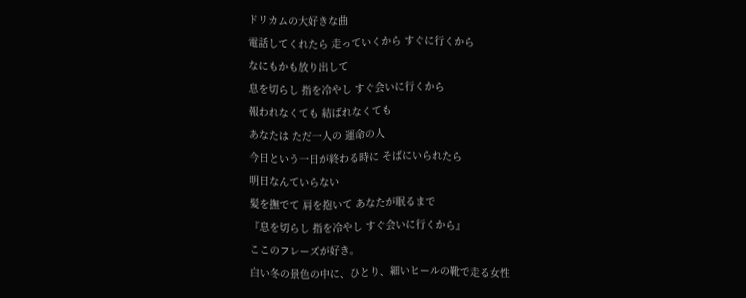ドリカムの大好きな曲
電話してくれたら 走っていくから すぐに行くから
なにもかも放り出して
息を切らし 指を冷やし すぐ会いに行くから
報われなくても 結ばれなくても
あなたは ただ一人の 運命の人
今日という一日が終わる時に そばにいられたら
明日なんていらない
髪を撫でて 肩を抱いて あなたが眠るまで
『息を切らし 指を冷やし すぐ会いに行くから』
ここのフレーズが好き。
白い冬の景色の中に、ひとり、細いヒールの靴で走る女性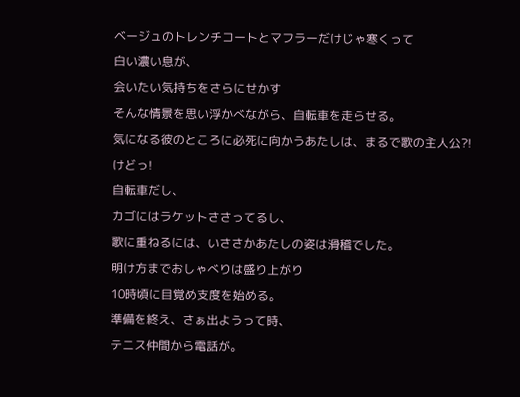ベージュのトレンチコートとマフラーだけじゃ寒くって
白い濃い息が、
会いたい気持ちをさらにせかす
そんな情景を思い浮かべながら、自転車を走らせる。
気になる彼のところに必死に向かうあたしは、まるで歌の主人公?!
けどっ!
自転車だし、
カゴにはラケットささってるし、
歌に重ねるには、いささかあたしの姿は滑稽でした。
明け方までおしゃべりは盛り上がり
10時頃に目覚め支度を始める。
準備を終え、さぁ出ようって時、
テニス仲間から電話が。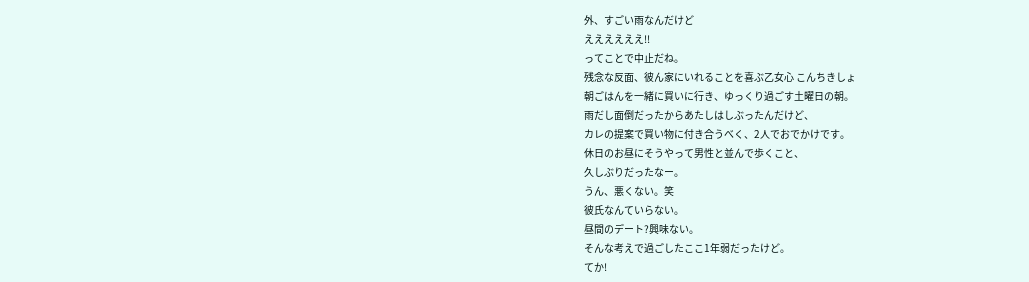外、すごい雨なんだけど
ええええええ!!
ってことで中止だね。
残念な反面、彼ん家にいれることを喜ぶ乙女心 こんちきしょ
朝ごはんを一緒に買いに行き、ゆっくり過ごす土曜日の朝。
雨だし面倒だったからあたしはしぶったんだけど、
カレの提案で買い物に付き合うべく、2人でおでかけです。
休日のお昼にそうやって男性と並んで歩くこと、
久しぶりだったなー。
うん、悪くない。笑
彼氏なんていらない。
昼間のデート?興味ない。
そんな考えで過ごしたここ1年弱だったけど。
てか!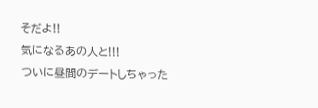そだよ!!
気になるあの人と!!!
ついに昼間のデートしちゃった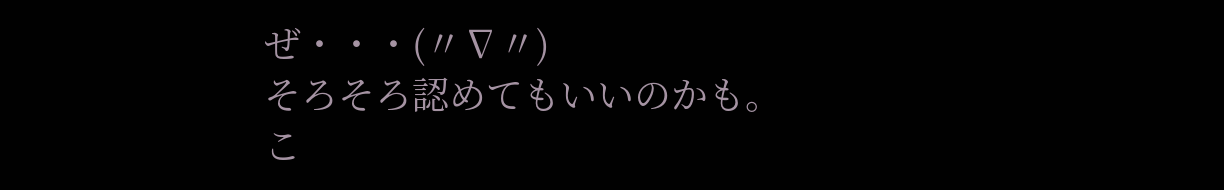ぜ・・・(〃∇〃)
そろそろ認めてもいいのかも。
こ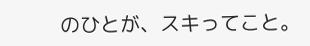のひとが、スキってこと。